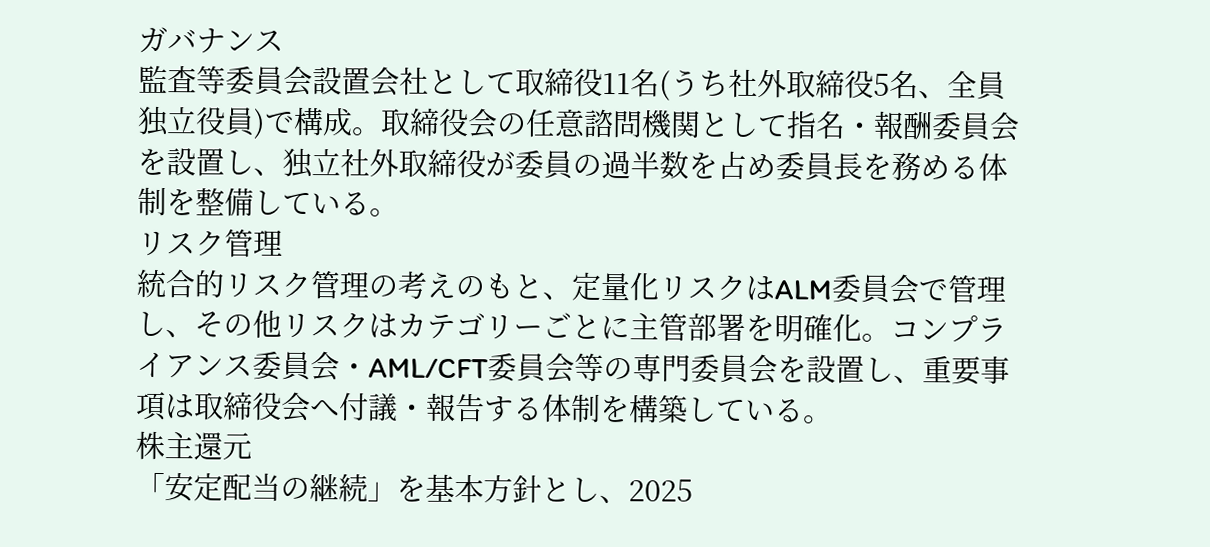ガバナンス
監査等委員会設置会社として取締役11名(うち社外取締役5名、全員独立役員)で構成。取締役会の任意諮問機関として指名・報酬委員会を設置し、独立社外取締役が委員の過半数を占め委員長を務める体制を整備している。
リスク管理
統合的リスク管理の考えのもと、定量化リスクはALM委員会で管理し、その他リスクはカテゴリーごとに主管部署を明確化。コンプライアンス委員会・AML/CFT委員会等の専門委員会を設置し、重要事項は取締役会へ付議・報告する体制を構築している。
株主還元
「安定配当の継続」を基本方針とし、2025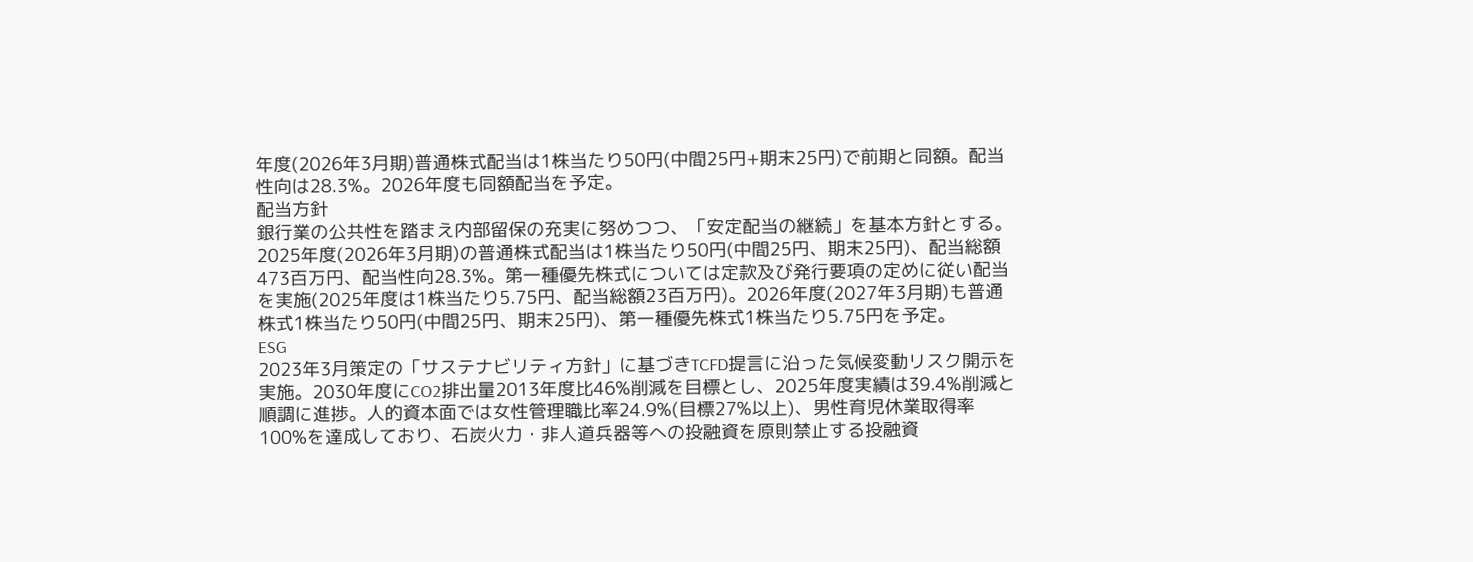年度(2026年3月期)普通株式配当は1株当たり50円(中間25円+期末25円)で前期と同額。配当性向は28.3%。2026年度も同額配当を予定。
配当方針
銀行業の公共性を踏まえ内部留保の充実に努めつつ、「安定配当の継続」を基本方針とする。2025年度(2026年3月期)の普通株式配当は1株当たり50円(中間25円、期末25円)、配当総額473百万円、配当性向28.3%。第一種優先株式については定款及び発行要項の定めに従い配当を実施(2025年度は1株当たり5.75円、配当総額23百万円)。2026年度(2027年3月期)も普通株式1株当たり50円(中間25円、期末25円)、第一種優先株式1株当たり5.75円を予定。
ESG
2023年3月策定の「サステナビリティ方針」に基づきTCFD提言に沿った気候変動リスク開示を実施。2030年度にCO2排出量2013年度比46%削減を目標とし、2025年度実績は39.4%削減と順調に進捗。人的資本面では女性管理職比率24.9%(目標27%以上)、男性育児休業取得率100%を達成しており、石炭火力・非人道兵器等への投融資を原則禁止する投融資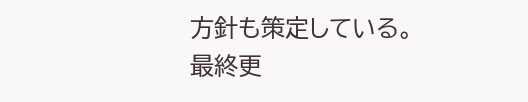方針も策定している。
最終更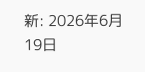新: 2026年6月19日